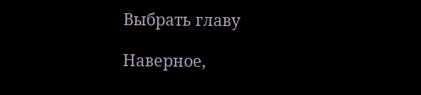Выбрать главу

Наверное,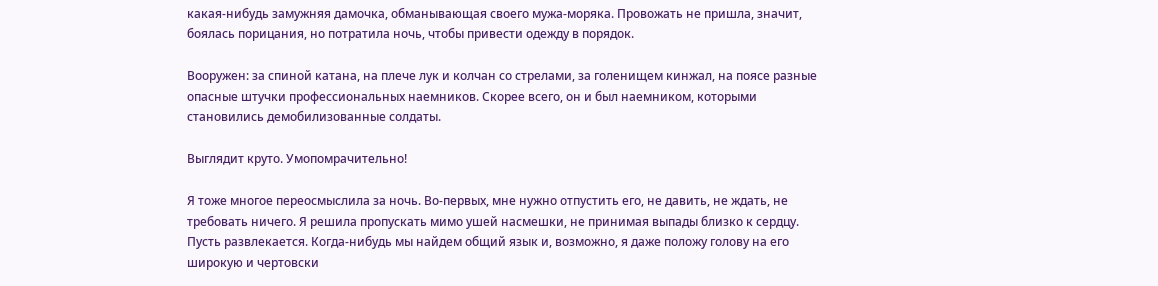какая-нибудь замужняя дамочка, обманывающая своего мужа-моряка. Провожать не пришла, значит, боялась порицания, но потратила ночь, чтобы привести одежду в порядок.

Вооружен: за спиной катана, на плече лук и колчан со стрелами, за голенищем кинжал, на поясе разные опасные штучки профессиональных наемников. Скорее всего, он и был наемником, которыми становились демобилизованные солдаты.

Выглядит круто. Умопомрачительно!

Я тоже многое переосмыслила за ночь. Во-первых, мне нужно отпустить его, не давить, не ждать, не требовать ничего. Я решила пропускать мимо ушей насмешки, не принимая выпады близко к сердцу. Пусть развлекается. Когда-нибудь мы найдем общий язык и, возможно, я даже положу голову на его широкую и чертовски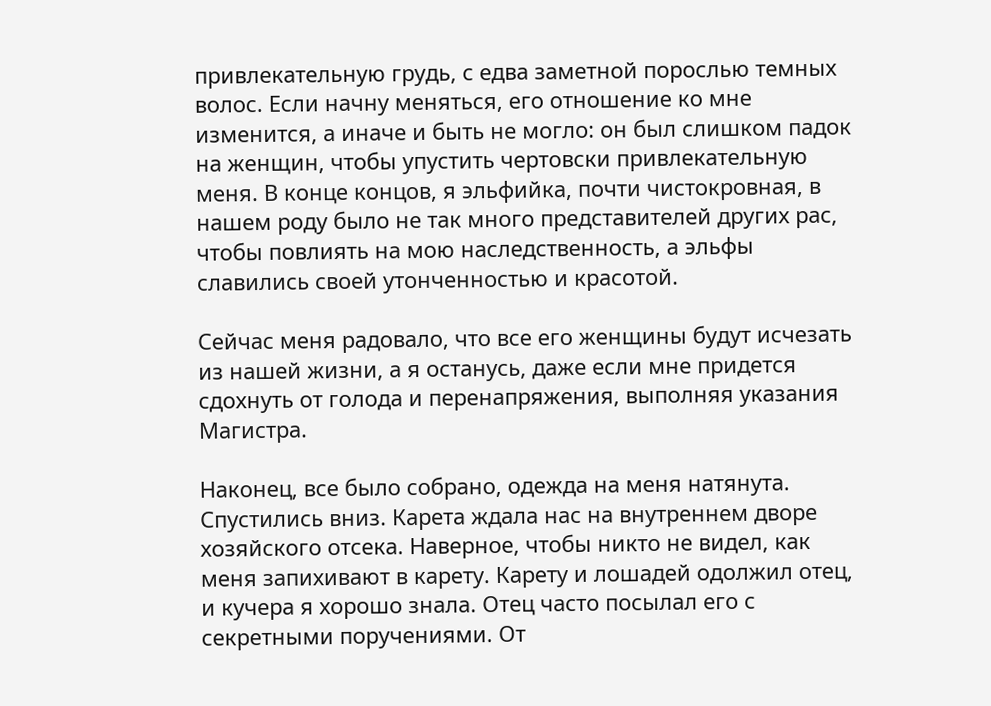привлекательную грудь, с едва заметной порослью темных волос. Если начну меняться, его отношение ко мне изменится, а иначе и быть не могло: он был слишком падок на женщин, чтобы упустить чертовски привлекательную меня. В конце концов, я эльфийка, почти чистокровная, в нашем роду было не так много представителей других рас, чтобы повлиять на мою наследственность, а эльфы славились своей утонченностью и красотой.

Сейчас меня радовало, что все его женщины будут исчезать из нашей жизни, а я останусь, даже если мне придется сдохнуть от голода и перенапряжения, выполняя указания Магистра.

Наконец, все было собрано, одежда на меня натянута. Спустились вниз. Карета ждала нас на внутреннем дворе хозяйского отсека. Наверное, чтобы никто не видел, как меня запихивают в карету. Карету и лошадей одолжил отец, и кучера я хорошо знала. Отец часто посылал его с секретными поручениями. От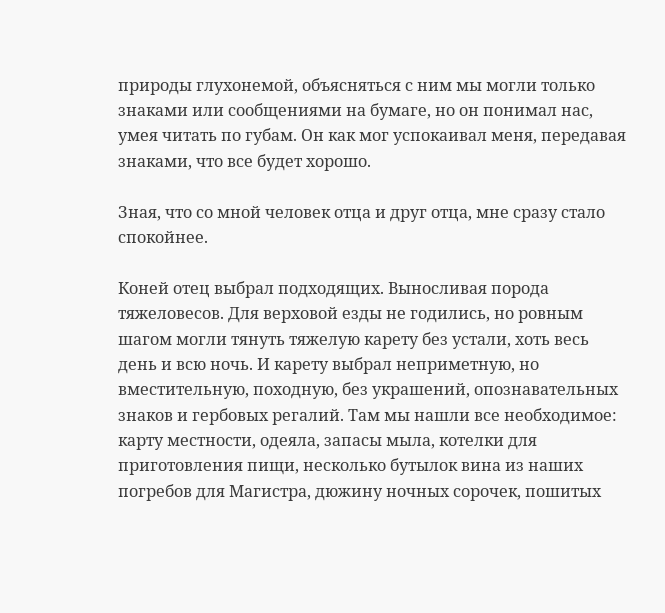природы глухонемой, объясняться с ним мы могли только знаками или сообщениями на бумаге, но он понимал нас, умея читать по губам. Он как мог успокаивал меня, передавая знаками, что все будет хорошо.

Зная, что со мной человек отца и друг отца, мне сразу стало спокойнее.

Коней отец выбрал подходящих. Выносливая порода тяжеловесов. Для верховой езды не годились, но ровным шагом могли тянуть тяжелую карету без устали, хоть весь день и всю ночь. И карету выбрал неприметную, но вместительную, походную, без украшений, опознавательных знаков и гербовых регалий. Там мы нашли все необходимое: карту местности, одеяла, запасы мыла, котелки для приготовления пищи, несколько бутылок вина из наших погребов для Магистра, дюжину ночных сорочек, пошитых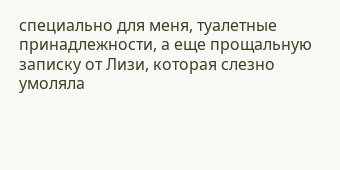специально для меня, туалетные принадлежности, а еще прощальную записку от Лизи, которая слезно умоляла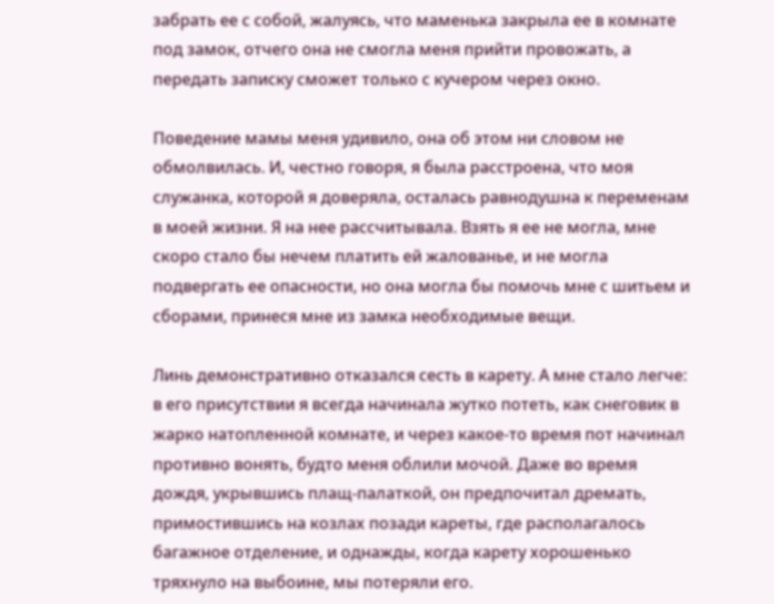забрать ее с собой, жалуясь, что маменька закрыла ее в комнате под замок, отчего она не смогла меня прийти провожать, а передать записку сможет только с кучером через окно.

Поведение мамы меня удивило, она об этом ни словом не обмолвилась. И, честно говоря, я была расстроена, что моя служанка, которой я доверяла, осталась равнодушна к переменам в моей жизни. Я на нее рассчитывала. Взять я ее не могла, мне скоро стало бы нечем платить ей жалованье, и не могла подвергать ее опасности, но она могла бы помочь мне с шитьем и сборами, принеся мне из замка необходимые вещи.

Линь демонстративно отказался сесть в карету. А мне стало легче: в его присутствии я всегда начинала жутко потеть, как снеговик в жарко натопленной комнате, и через какое-то время пот начинал противно вонять, будто меня облили мочой. Даже во время дождя, укрывшись плащ-палаткой, он предпочитал дремать, примостившись на козлах позади кареты, где располагалось багажное отделение, и однажды, когда карету хорошенько тряхнуло на выбоине, мы потеряли его.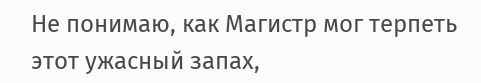Не понимаю, как Магистр мог терпеть этот ужасный запах,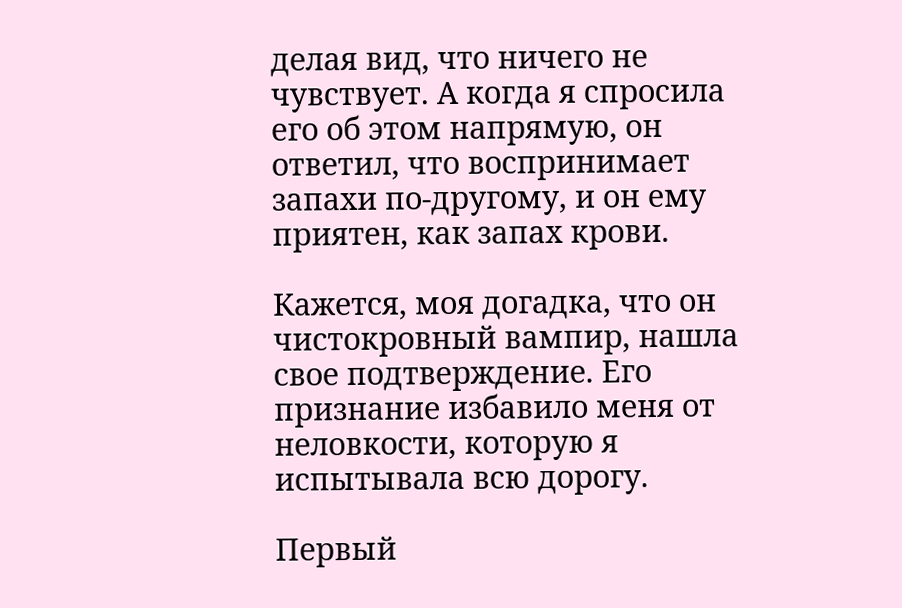делая вид, что ничего не чувствует. А когда я спросила его об этом напрямую, он ответил, что воспринимает запахи по-другому, и он ему приятен, как запах крови.

Кажется, моя догадка, что он чистокровный вампир, нашла свое подтверждение. Его признание избавило меня от неловкости, которую я испытывала всю дорогу.

Первый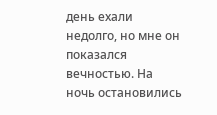день ехали недолго, но мне он показался вечностью. На ночь остановились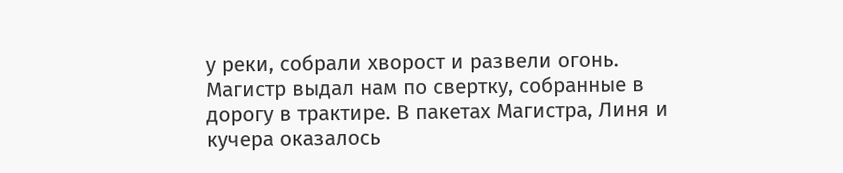у реки, собрали хворост и развели огонь. Магистр выдал нам по свертку, собранные в дорогу в трактире. В пакетах Магистра, Линя и кучера оказалось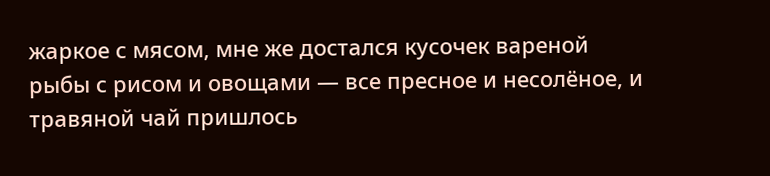жаркое с мясом, мне же достался кусочек вареной рыбы с рисом и овощами — все пресное и несолёное, и травяной чай пришлось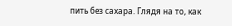пить без сахара. Глядя на то, как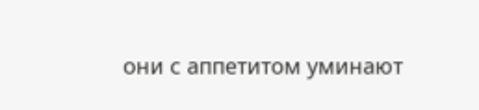они с аппетитом уминают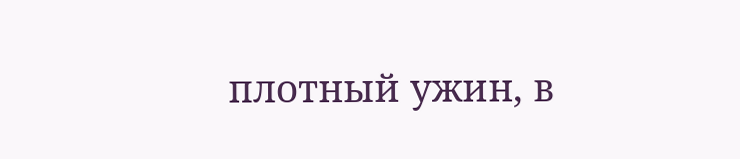плотный ужин, в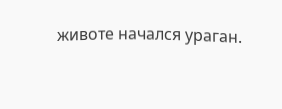животе начался ураган.